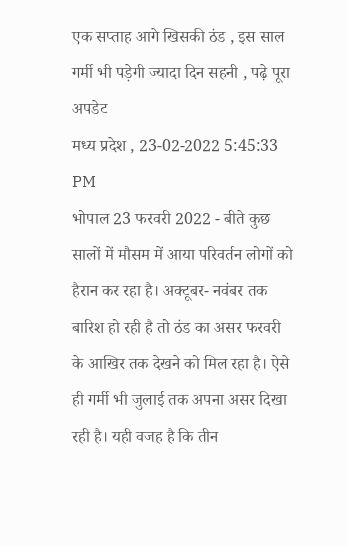एक सप्ताह आगे खिसकी ठंड , इस साल गर्मी भी पड़ेगी ज्यादा दिन सहनी , पढ़े पूरा अपडेट
मध्य प्रदेश , 23-02-2022 5:45:33 PM
भोपाल 23 फरवरी 2022 - बीते कुछ सालों में मौसम में आया परिवर्तन लोगों को हैरान कर रहा है। अक्टूबर- नवंबर तक बारिश हो रही है तो ठंड का असर फरवरी के आखिर तक देखने को मिल रहा है। ऐसे ही गर्मी भी जुलाई तक अपना असर दिखा रही है। यही वजह है कि तीन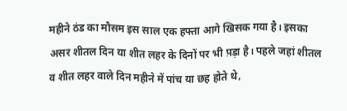महीने ठंड का मौसम इस साल एक हफ्ता आगे खिसक गया है। इसका असर शीतल दिन या शीत लहर के दिनों पर भी प़ड़ा है। पहले जहां शीतल व शीत लहर वाले दिन महीने में पांच या छह होते थे,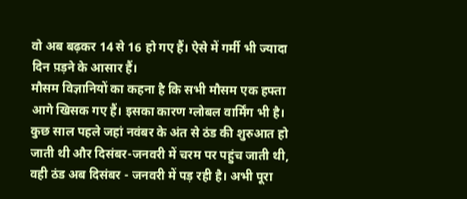वो अब बढ़कर 14 से 16 हो गए हैं। ऐसे में गर्मी भी ज्यादा दिन प़ड़ने के आसार हैं।
मौसम विज्ञानियों का कहना है कि सभी मौसम एक हफ्ता आगे खिसक गए हैं। इसका कारण ग्लोबल वार्मिंग भी है। कुछ साल पहले जहां नवंबर के अंत से ठंड की शुरुआत हो जाती थी और दिसंबर-जनवरी में चरम पर पहुंच जाती थी, वही ठंड अब दिसंबर - जनवरी में पड़ रही है। अभी पूरा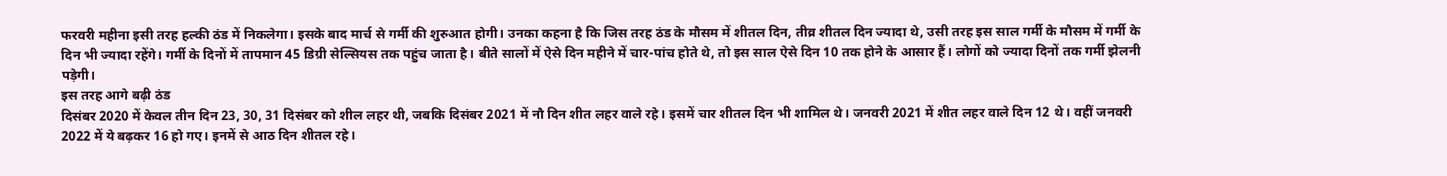फरवरी महीना इसी तरह हल्की ठंड में निकलेगा। इसके बाद मार्च से गर्मी की शुरुआत होगी। उनका कहना है कि जिस तरह ठंड के मौसम में शीतल दिन, तीव्र शीतल दिन ज्यादा थे, उसी तरह इस साल गर्मी के मौसम में गर्मी के दिन भी ज्यादा रहेंगे। गर्मी के दिनों में तापमान 45 डिग्री सेल्सियस तक पहुंच जाता है। बीते सालों में ऐसे दिन महीने में चार-पांच होते थे, तो इस साल ऐसे दिन 10 तक होने के आसार हैं। लोगों को ज्यादा दिनों तक गर्मी झेलनी पड़ेगी।
इस तरह आगे बढ़ी ठंड
दिसंबर 2020 में केवल तीन दिन 23, 30, 31 दिसंबर को शील लहर थी, जबकि दिसंबर 2021 में नौ दिन शीत लहर वाले रहे। इसमें चार शीतल दिन भी शामिल थे। जनवरी 2021 में शीत लहर वाले दिन 12 थे। वहीं जनवरी 2022 में ये बढ़कर 16 हो गए। इनमें से आठ दिन शीतल रहे।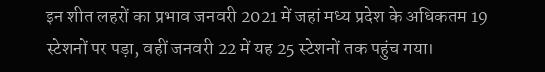इन शीत लहरों का प्रभाव जनवरी 2021 में जहां मध्य प्रदेश के अधिकतम 19 स्टेशनों पर पड़ा, वहीं जनवरी 22 में यह 25 स्टेशनों तक पहुंच गया।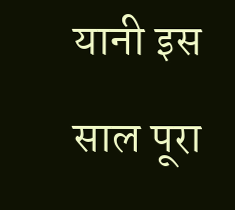यानी इस साल पूरा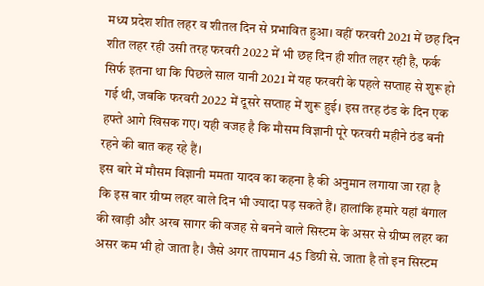मध्य प्रदेश शीत लहर व शीतल दिन से प्रभावित हुआ। वहीं फरवरी 2021 में छह दिन शीत लहर रही उसी तरह फरवरी 2022 में भी छह दिन ही शीत लहर रही है, फर्क सिर्फ इतना था कि पिछले साल यानी 2021 में यह फरवरी के पहले सप्ताह से शुरू हो गई थी, जबकि फरवरी 2022 में दूसरे सप्ताह में शुरू हुई। इस तरह ठंड के दिन एक हफ्ते आगे खिसक गए। यही वजह है कि मौसम विज्ञानी पूरे फरवरी महीने ठंड बनी रहने की बात कह रहे हैं।
इस बारे में मौसम विज्ञानी ममता यादव का कहना है की अनुमान लगाया जा रहा है कि इस बार ग्रीष्म लहर वाले दिन भी ज्यादा पड़ सकते हैं। हालांकि हमारे यहां बंगाल की खाड़ी और अरब सागर की वजह से बनने वाले सिस्टम के असर से ग्रीष्म लहर का असर कम भी हो जाता है। जैसे अगर तापमान 45 डिग्री से. जाता है तो इन सिस्टम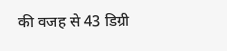की वजह से 43 डिग्री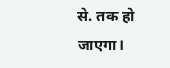से. तक हो जाएगा।